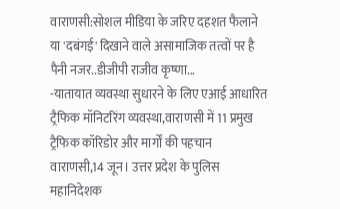वाराणसी:सोशल मीडिया के जरिए दहशत फैलाने या 'दबंगई' दिखाने वाले असामाजिक तत्वों पर है पैनी नजर..डीजीपी राजीव कृष्णा...
-यातायात व्यवस्था सुधारने के लिए एआई आधारित ट्रैफिक मॉनिटरिंग व्यवस्था,वाराणसी में 11 प्रमुख ट्रैफिक कॉरिडोर और मार्गों की पहचान
वाराणसी,14 जून। उत्तर प्रदेश के पुलिस महानिदेशक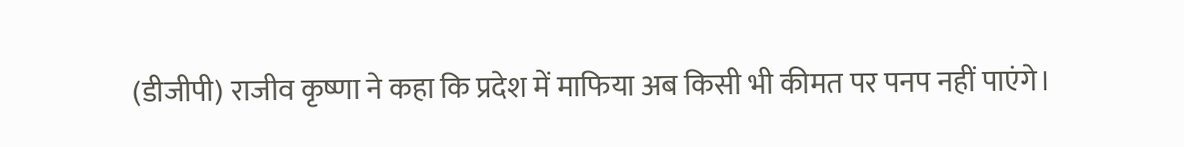(डीजीपी) राजीव कृष्णा ने कहा कि प्रदेश में माफिया अब किसी भी कीमत पर पनप नहीं पाएंगे।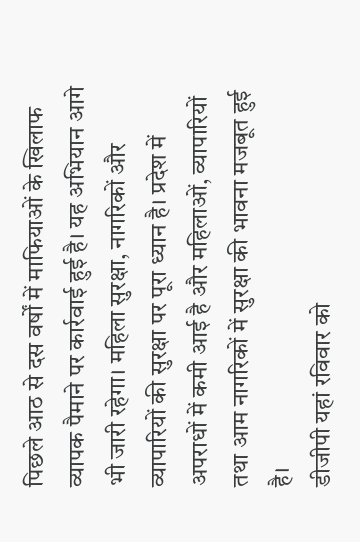पिछले आठ से दस वर्षों में माफियाओं के खिलाफ व्यापक पैमाने पर कार्रवाई हुई है। यह अभियान आगे भी जारी रहेगा। महिला सुरक्षा, नागरिकों और व्यापारियों की सुरक्षा पर पूरा ध्यान है। प्रदेश में अपराधों में कमी आई है और महिलाओं, व्यापारियों तथा आम नागरिकों में सुरक्षा की भावना मजबूत हुई है।
डीजीपी यहां रविवार को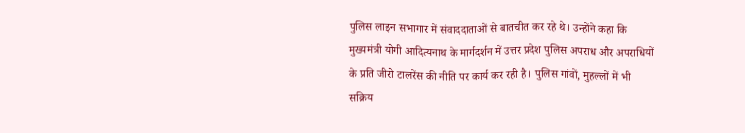पुलिस लाइन सभागार में संवाददाताओं से बातचीत कर रहे थे। उन्होंने कहा कि मुख्यमंत्री योगी आदित्यनाथ के मार्गदर्शन में उत्तर प्रदेश पुलिस अपराध और अपराधियों के प्रति जीरो टालरेंस की नीति पर कार्य कर रही है। पुलिस गांवों, मुहल्लों में भी सक्रिय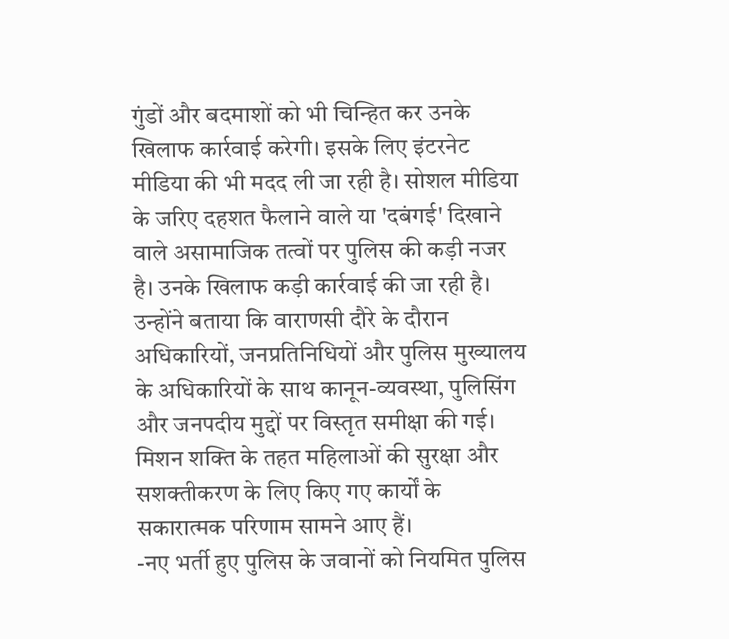गुंडों और बदमाशों को भी चिन्हित कर उनके खिलाफ कार्रवाई करेगी। इसके लिए इंटरनेट मीडिया की भी मदद ली जा रही है। सोशल मीडिया के जरिए दहशत फैलाने वाले या 'दबंगई' दिखाने वाले असामाजिक तत्वों पर पुलिस की कड़ी नजर है। उनके खिलाफ कड़ी कार्रवाई की जा रही है।
उन्होंने बताया कि वाराणसी दौरे के दौरान अधिकारियों, जनप्रतिनिधियों और पुलिस मुख्यालय के अधिकारियों के साथ कानून-व्यवस्था, पुलिसिंग और जनपदीय मुद्दों पर विस्तृत समीक्षा की गई। मिशन शक्ति के तहत महिलाओं की सुरक्षा और सशक्तीकरण के लिए किए गए कार्यों के सकारात्मक परिणाम सामने आए हैं।
-नए भर्ती हुए पुलिस के जवानों को नियमित पुलिस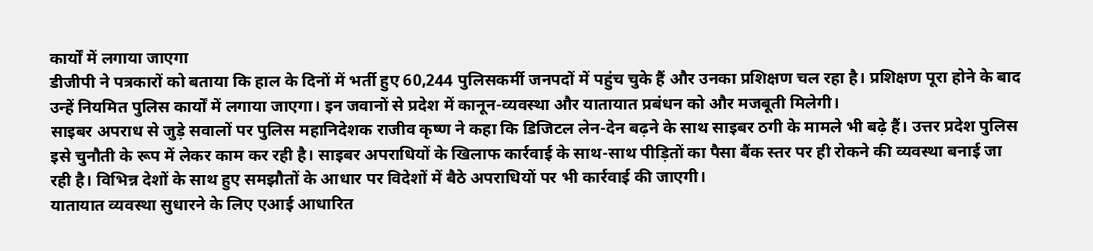कार्यों में लगाया जाएगा
डीजीपी ने पत्रकारों को बताया कि हाल के दिनों में भर्ती हुए 60,244 पुलिसकर्मी जनपदों में पहुंच चुके हैं और उनका प्रशिक्षण चल रहा है। प्रशिक्षण पूरा होने के बाद उन्हें नियमित पुलिस कार्यों में लगाया जाएगा। इन जवानों से प्रदेश में कानून-व्यवस्था और यातायात प्रबंधन को और मजबूती मिलेगी।
साइबर अपराध से जुड़े सवालों पर पुलिस महानिदेशक राजीव कृष्ण ने कहा कि डिजिटल लेन-देन बढ़ने के साथ साइबर ठगी के मामले भी बढ़े हैं। उत्तर प्रदेश पुलिस इसे चुनौती के रूप में लेकर काम कर रही है। साइबर अपराधियों के खिलाफ कार्रवाई के साथ-साथ पीड़ितों का पैसा बैंक स्तर पर ही रोकने की व्यवस्था बनाई जा रही है। विभिन्न देशों के साथ हुए समझौतों के आधार पर विदेशों में बैठे अपराधियों पर भी कार्रवाई की जाएगी।
यातायात व्यवस्था सुधारने के लिए एआई आधारित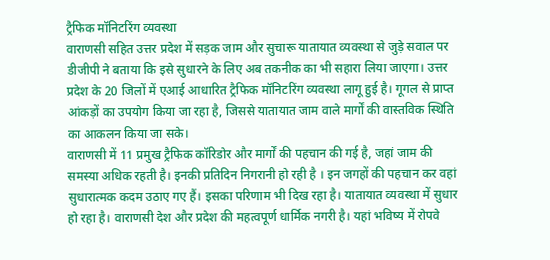ट्रैफिक मॉनिटरिंग व्यवस्था
वाराणसी सहित उत्तर प्रदेश में सड़क जाम और सुचारू यातायात व्यवस्था से जुड़े सवाल पर डीजीपी ने बताया कि इसे सुधारने के लिए अब तकनीक का भी सहारा लिया जाएगा। उत्तर प्रदेश के 20 जिलों में एआई आधारित ट्रैफिक मॉनिटरिंग व्यवस्था लागू हुई है। गूगल से प्राप्त आंकड़ों का उपयोग किया जा रहा है, जिससे यातायात जाम वाले मार्गों की वास्तविक स्थिति का आकलन किया जा सके।
वाराणसी में 11 प्रमुख ट्रैफिक कॉरिडोर और मार्गों की पहचान की गई है, जहां जाम की समस्या अधिक रहती है। इनकी प्रतिदिन निगरानी हो रही है । इन जगहों की पहचान कर वहां सुधारात्मक कदम उठाए गए हैं। इसका परिणाम भी दिख रहा है। यातायात व्यवस्था में सुधार हो रहा है। वाराणसी देश और प्रदेश की महत्वपूर्ण धार्मिक नगरी है। यहां भविष्य में रोपवे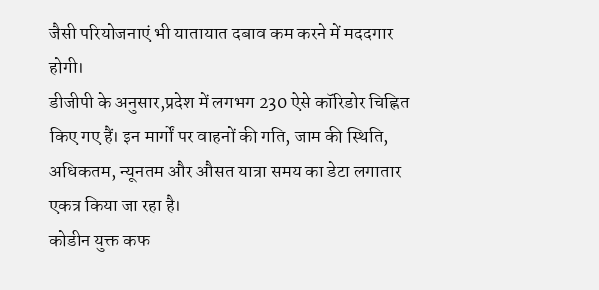जैसी परियोजनाएं भी यातायात दबाव कम करने में मददगार होगी।
डीजीपी के अनुसार,प्रदेश में लगभग 230 ऐसे कॉरिडोर चिह्नित किए गए हैं। इन मार्गों पर वाहनों की गति, जाम की स्थिति, अधिकतम, न्यूनतम और औसत यात्रा समय का डेटा लगातार एकत्र किया जा रहा है।
कोडीन युक्त कफ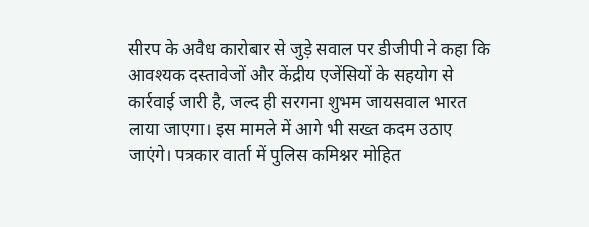सीरप के अवैध कारोबार से जुड़े सवाल पर डीजीपी ने कहा कि आवश्यक दस्तावेजों और केंद्रीय एजेंसियों के सहयोग से कार्रवाई जारी है, जल्द ही सरगना शुभम जायसवाल भारत लाया जाएगा। इस मामले में आगे भी सख्त कदम उठाए जाएंगे। पत्रकार वार्ता में पुलिस कमिश्नर मोहित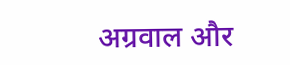अग्रवाल और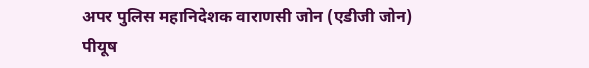अपर पुलिस महानिदेशक वाराणसी जोन (एडीजी जोन) पीयूष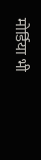मोर्डिया भी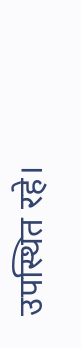उपस्थित रहे।